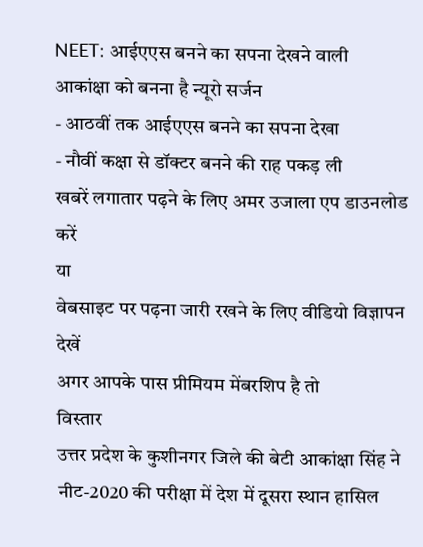NEET: आईएएस बनने का सपना देखने वाली आकांक्षा को बनना है न्यूरो सर्जन
- आठवीं तक आईएएस बनने का सपना देखा
- नौवीं कक्षा से डॉक्टर बनने की राह पकड़ ली
खबरें लगातार पढ़ने के लिए अमर उजाला एप डाउनलोड करें
या
वेबसाइट पर पढ़ना जारी रखने के लिए वीडियो विज्ञापन देखें
अगर आपके पास प्रीमियम मेंबरशिप है तो
विस्तार
उत्तर प्रदेश के कुशीनगर जिले की बेटी आकांक्षा सिंह ने नीट-2020 की परीक्षा में देश में दूसरा स्थान हासिल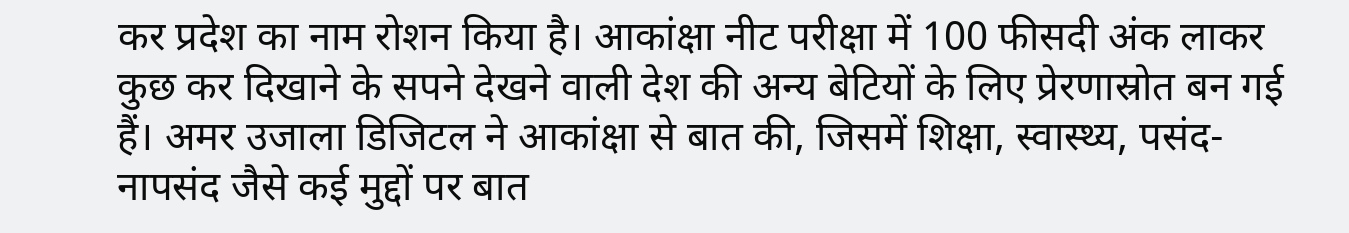कर प्रदेश का नाम रोशन किया है। आकांक्षा नीट परीक्षा में 100 फीसदी अंक लाकर कुछ कर दिखाने के सपने देखने वाली देश की अन्य बेटियों के लिए प्रेरणास्रोत बन गई हैं। अमर उजाला डिजिटल ने आकांक्षा से बात की, जिसमें शिक्षा, स्वास्थ्य, पसंद-नापसंद जैसे कई मुद्दों पर बात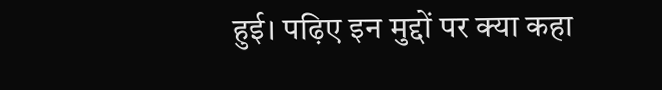हुई। पढ़िए इन मुद्दों पर क्या कहा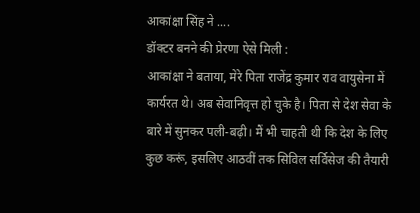आकांक्षा सिंह ने ....
डॉक्टर बनने की प्रेरणा ऐसे मिली :
आकांक्षा ने बताया, मेरे पिता राजेंद्र कुमार राव वायुसेना में कार्यरत थे। अब सेवानिवृत्त हो चुके है। पिता से देश सेवा के बारे में सुनकर पली-बढ़ी। मैं भी चाहती थी कि देश के लिए कुछ करूं, इसलिए आठवीं तक सिविल सर्विसेज की तैयारी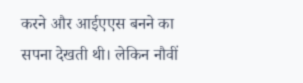करने और आईएएस बनने का सपना देखती थी। लेकिन नौवीं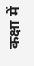कक्षा में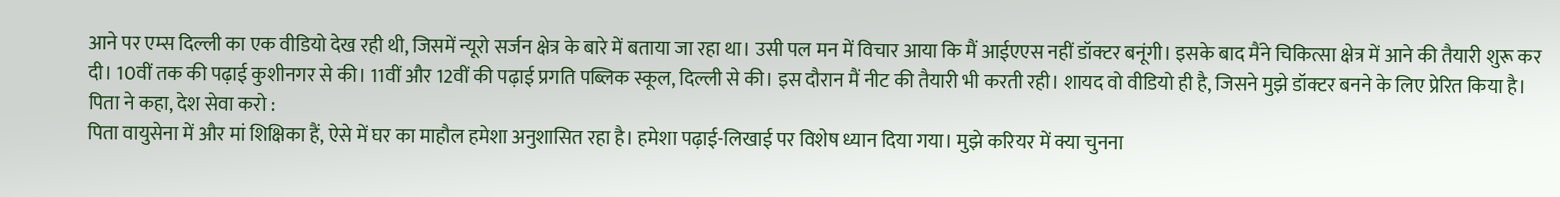आने पर एम्स दिल्ली का एक वीडियो देख रही थी, जिसमें न्यूरो सर्जन क्षेत्र के बारे में बताया जा रहा था। उसी पल मन में विचार आया कि मैं आईएएस नहीं डॉक्टर बनूंगी। इसके बाद मैंने चिकित्सा क्षेत्र में आने की तैयारी शुरू कर दी। 10वीं तक की पढ़ाई कुशीनगर से की। 11वीं और 12वीं की पढ़ाई प्रगति पब्लिक स्कूल, दिल्ली से की। इस दौरान मैं नीट की तैयारी भी करती रही। शायद वो वीडियो ही है, जिसने मुझे डॉक्टर बनने के लिए प्रेरित किया है।
पिता ने कहा, देश सेवा करो :
पिता वायुसेना में और मां शिक्षिका हैं, ऐसे में घर का माहौल हमेशा अनुशासित रहा है। हमेशा पढ़ाई-लिखाई पर विशेष ध्यान दिया गया। मुझे करियर में क्या चुनना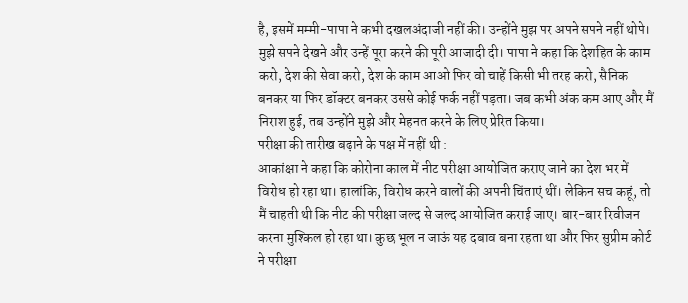है, इसमें मम्मी-पापा ने कभी दखलअंदाजी नहीं की। उन्होंने मुझ पर अपने सपने नहीं थोपे। मुझे सपने देखने और उन्हें पूरा करने की पूरी आजादी दी। पापा ने कहा कि देशहित के काम करो, देश की सेवा करो, देश के काम आओ फिर वो चाहें किसी भी तरह करो, सैनिक बनकर या फिर डॉक्टर बनकर उससे कोई फर्क नहीं पड़ता। जब कभी अंक कम आए और मैं निराश हुई, तब उन्होंने मुझे और मेहनत करने के लिए प्रेरित किया।
परीक्षा की तारीख बढ़ाने के पक्ष में नहीं थी :
आकांक्षा ने कहा कि कोरोना काल में नीट परीक्षा आयोजित कराए जाने का देश भर में विरोध हो रहा था। हालांकि, विरोध करने वालों की अपनी चिंताएं थीं। लेकिन सच कहूं, तो मैं चाहती थी कि नीट की परीक्षा जल्द से जल्द आयोजित कराई जाए। बार-बार रिवीजन करना मुश्किल हो रहा था। कुछ भूल न जाऊं यह दबाव बना रहता था और फिर सुप्रीम कोर्ट ने परीक्षा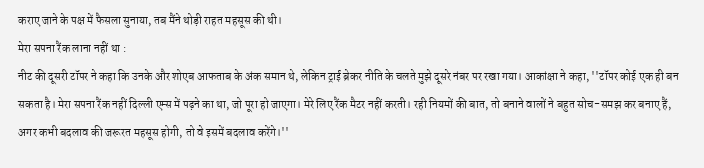कराए जाने के पक्ष में फैसला सुनाया, तब मैंने थोड़ी राहत महसूस की थी।
मेरा सपना रैंक लाना नहीं था :
नीट की दूसरी टॉपर ने कहा कि उनके और शोएब आफताब के अंक समान थे, लेकिन ट्राई ब्रेकर नीति के चलते मुझे दूसरे नंबर पर रखा गया। आकांक्षा ने कहा, ''टॉपर कोई एक ही बन सकता है। मेरा सपना रैंक नहीं दिल्ली एम्स में पढ़ने का था, जो पूरा हो जाएगा। मेरे लिए रैंक मैटर नहीं करती। रही नियमों की बात, तो बनाने वालों ने बहुत सोच-समझ कर बनाए हैं, अगर कभी बदलाव की जरूरत महसूस होगी, तो वे इसमें बदलाव करेंगे।''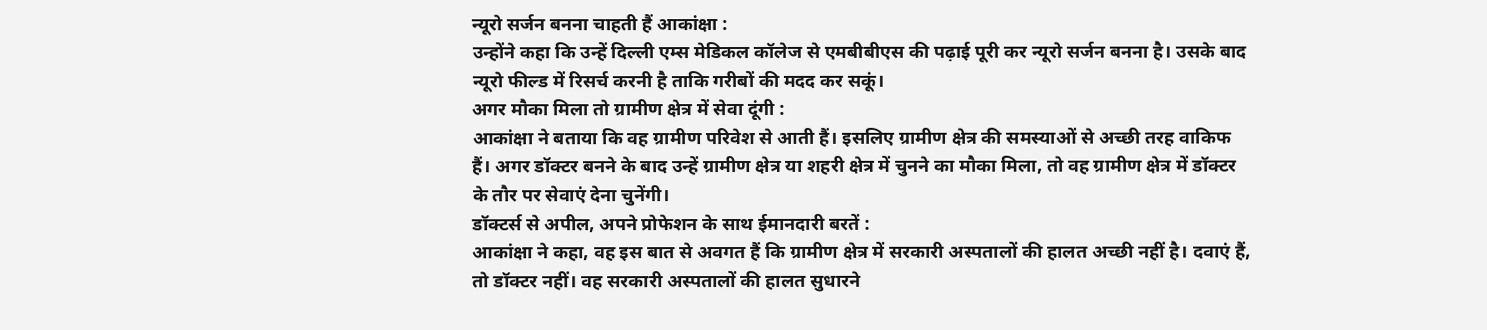न्यूरो सर्जन बनना चाहती हैं आकांक्षा :
उन्होंने कहा कि उन्हें दिल्ली एम्स मेडिकल कॉलेज से एमबीबीएस की पढ़ाई पूरी कर न्यूरो सर्जन बनना है। उसके बाद न्यूरो फील्ड में रिसर्च करनी है ताकि गरीबों की मदद कर सकूं।
अगर मौका मिला तो ग्रामीण क्षेत्र में सेवा दूंगी :
आकांक्षा ने बताया कि वह ग्रामीण परिवेश से आती हैं। इसलिए ग्रामीण क्षेत्र की समस्याओं से अच्छी तरह वाकिफ हैं। अगर डॉक्टर बनने के बाद उन्हें ग्रामीण क्षेत्र या शहरी क्षेत्र में चुनने का मौका मिला, तो वह ग्रामीण क्षेत्र में डॉक्टर के तौर पर सेवाएं देना चुनेंगी।
डॉक्टर्स से अपील, अपने प्रोफेशन के साथ ईमानदारी बरतें :
आकांक्षा ने कहा, वह इस बात से अवगत हैं कि ग्रामीण क्षेत्र में सरकारी अस्पतालों की हालत अच्छी नहीं है। दवाएं हैं, तो डॉक्टर नहीं। वह सरकारी अस्पतालों की हालत सुधारने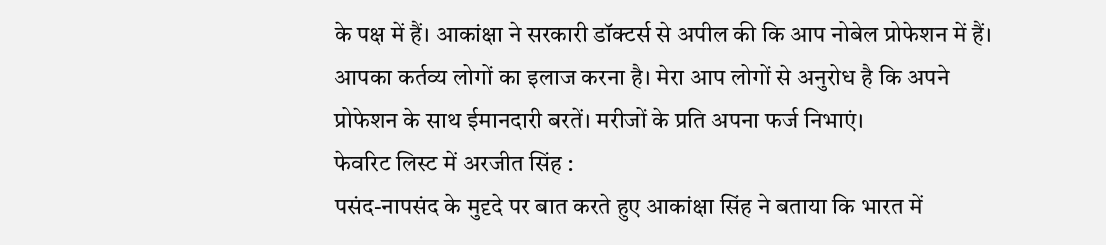के पक्ष में हैं। आकांक्षा ने सरकारी डॉक्टर्स से अपील की कि आप नोबेल प्रोफेशन में हैं। आपका कर्तव्य लोगों का इलाज करना है। मेरा आप लोगों से अनुरोध है कि अपने प्रोफेशन के साथ ईमानदारी बरतें। मरीजों के प्रति अपना फर्ज निभाएं।
फेवरिट लिस्ट में अरजीत सिंह :
पसंद-नापसंद के मुदृदे पर बात करते हुए आकांक्षा सिंह ने बताया कि भारत में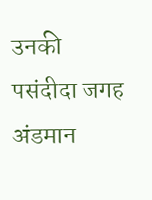उनकी पसंदीदा जगह अंडमान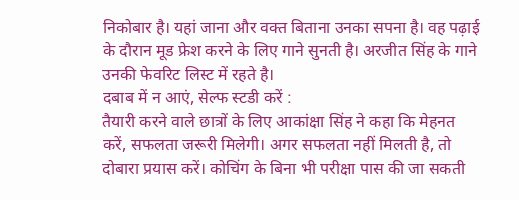निकोबार है। यहां जाना और वक्त बिताना उनका सपना है। वह पढ़ाई के दौरान मूड फ्रेश करने के लिए गाने सुनती है। अरजीत सिंह के गाने उनकी फेवरिट लिस्ट में रहते है।
दबाब में न आएं, सेल्फ स्टडी करें :
तैयारी करने वाले छात्रों के लिए आकांक्षा सिंह ने कहा कि मेहनत करें, सफलता जरूरी मिलेगी। अगर सफलता नहीं मिलती है, तो दोबारा प्रयास करें। कोचिंग के बिना भी परीक्षा पास की जा सकती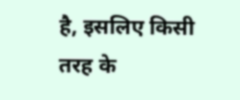है, इसलिए किसी तरह के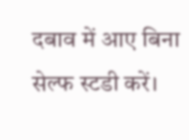दबाव में आए बिना सेल्फ स्टडी करें।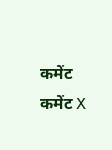कमेंट
कमेंट X